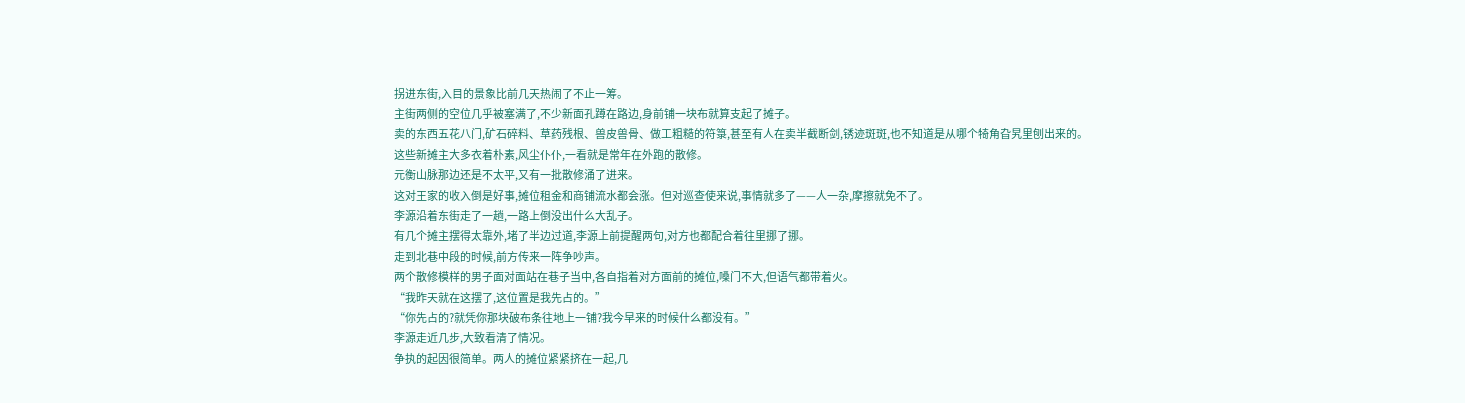拐进东街,入目的景象比前几天热闹了不止一筹。
主街两侧的空位几乎被塞满了,不少新面孔蹲在路边,身前铺一块布就算支起了摊子。
卖的东西五花八门,矿石碎料、草药残根、兽皮兽骨、做工粗糙的符箓,甚至有人在卖半截断剑,锈迹斑斑,也不知道是从哪个犄角旮旯里刨出来的。
这些新摊主大多衣着朴素,风尘仆仆,一看就是常年在外跑的散修。
元衡山脉那边还是不太平,又有一批散修涌了进来。
这对王家的收入倒是好事,摊位租金和商铺流水都会涨。但对巡查使来说,事情就多了——人一杂,摩擦就免不了。
李源沿着东街走了一趟,一路上倒没出什么大乱子。
有几个摊主摆得太靠外,堵了半边过道,李源上前提醒两句,对方也都配合着往里挪了挪。
走到北巷中段的时候,前方传来一阵争吵声。
两个散修模样的男子面对面站在巷子当中,各自指着对方面前的摊位,嗓门不大,但语气都带着火。
“我昨天就在这摆了,这位置是我先占的。”
“你先占的?就凭你那块破布条往地上一铺?我今早来的时候什么都没有。”
李源走近几步,大致看清了情况。
争执的起因很简单。两人的摊位紧紧挤在一起,几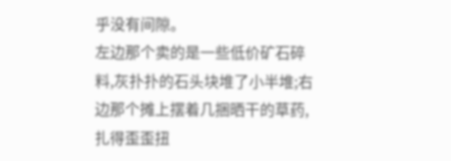乎没有间隙。
左边那个卖的是一些低价矿石碎料,灰扑扑的石头块堆了小半堆;右边那个摊上摆着几捆晒干的草药,扎得歪歪扭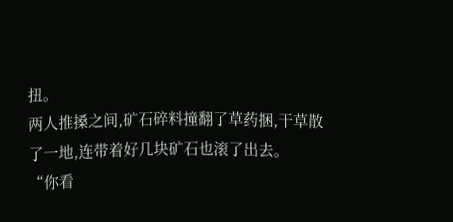扭。
两人推搡之间,矿石碎料撞翻了草药捆,干草散了一地,连带着好几块矿石也滚了出去。
“你看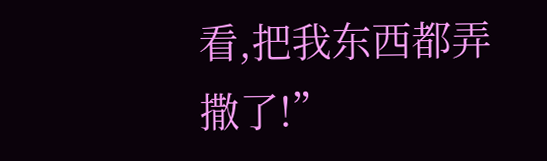看,把我东西都弄撒了!”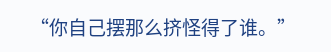“你自己摆那么挤怪得了谁。”